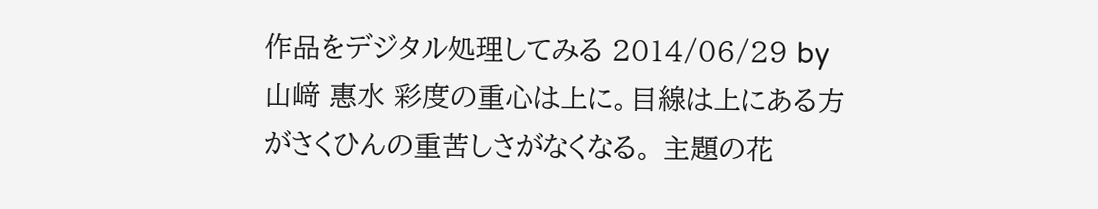作品をデジタル処理してみる 2014/06/29 by 山﨑 惠水 彩度の重心は上に。目線は上にある方がさくひんの重苦しさがなくなる。 主題の花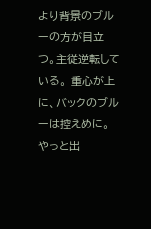より背景のブルーの方が目立つ。主従逆転している。 重心が上に、バックのブルーは控えめに。やっと出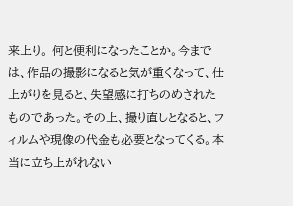来上り。 何と便利になったことか。今までは、作品の撮影になると気が重くなって、仕上がりを見ると、失望感に打ちのめされたものであった。その上、撮り直しとなると、フィルムや現像の代金も必要となってくる。本当に立ち上がれない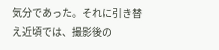気分であった。それに引き替え近頃では、撮影後の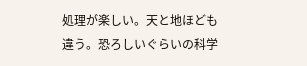処理が楽しい。天と地ほども違う。恐ろしいぐらいの科学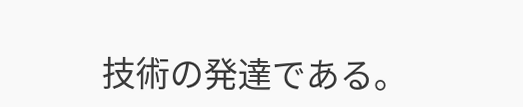技術の発達である。